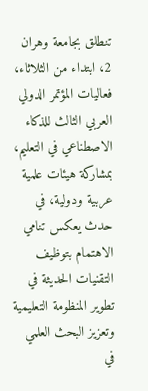تنطلق بجامعة وهران 2، ابتداء من الثلاثاء، فعاليات المؤتمر الدولي العربي الثالث للذكاء الاصطناعي في التعليم، بمشاركة هيئات علمية عربية ودولية، في حدث يعكس تنامي الاهتمام بتوظيف التقنيات الحديثة في تطوير المنظومة التعليمية وتعزيز البحث العلمي في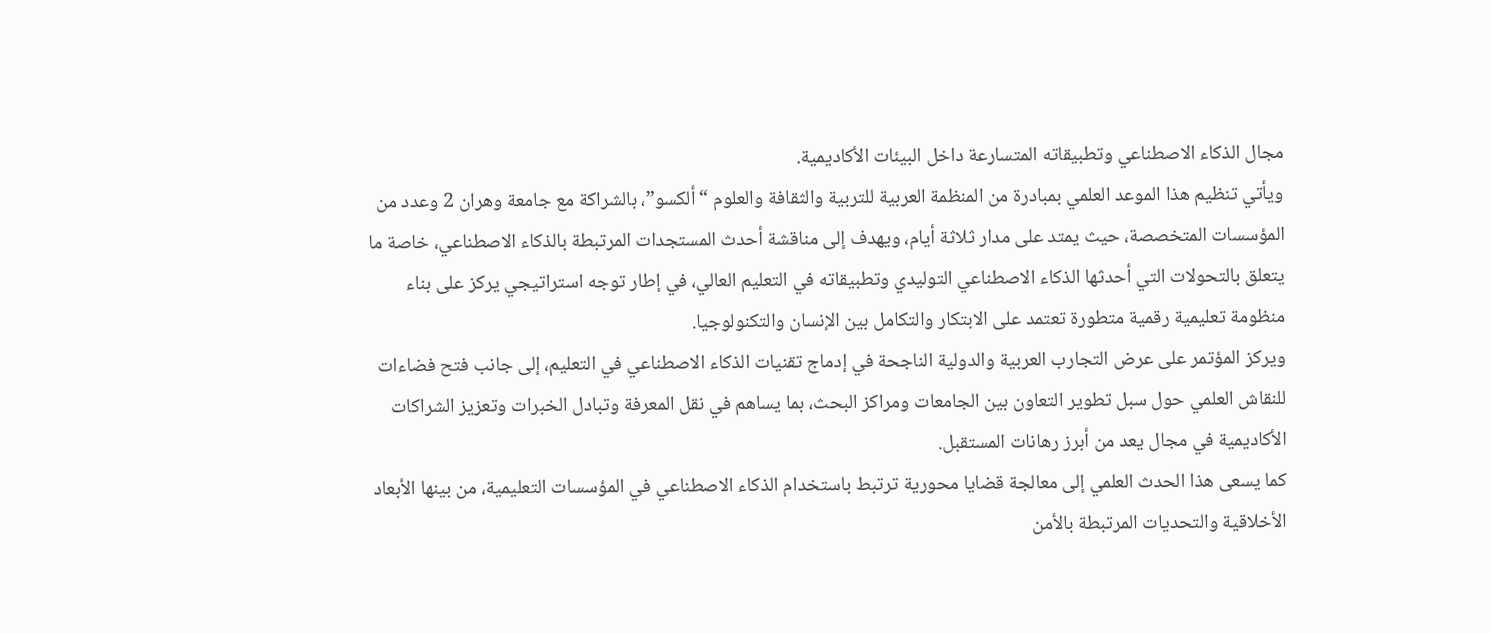مجال الذكاء الاصطناعي وتطبيقاته المتسارعة داخل البيئات الأكاديمية.
ويأتي تنظيم هذا الموعد العلمي بمبادرة من المنظمة العربية للتربية والثقافة والعلوم “ألكسو”، بالشراكة مع جامعة وهران 2 وعدد من المؤسسات المتخصصة، حيث يمتد على مدار ثلاثة أيام، ويهدف إلى مناقشة أحدث المستجدات المرتبطة بالذكاء الاصطناعي، خاصة ما يتعلق بالتحولات التي أحدثها الذكاء الاصطناعي التوليدي وتطبيقاته في التعليم العالي، في إطار توجه استراتيجي يركز على بناء منظومة تعليمية رقمية متطورة تعتمد على الابتكار والتكامل بين الإنسان والتكنولوجيا.
ويركز المؤتمر على عرض التجارب العربية والدولية الناجحة في إدماج تقنيات الذكاء الاصطناعي في التعليم، إلى جانب فتح فضاءات للنقاش العلمي حول سبل تطوير التعاون بين الجامعات ومراكز البحث، بما يساهم في نقل المعرفة وتبادل الخبرات وتعزيز الشراكات الأكاديمية في مجال يعد من أبرز رهانات المستقبل.
كما يسعى هذا الحدث العلمي إلى معالجة قضايا محورية ترتبط باستخدام الذكاء الاصطناعي في المؤسسات التعليمية، من بينها الأبعاد الأخلاقية والتحديات المرتبطة بالأمن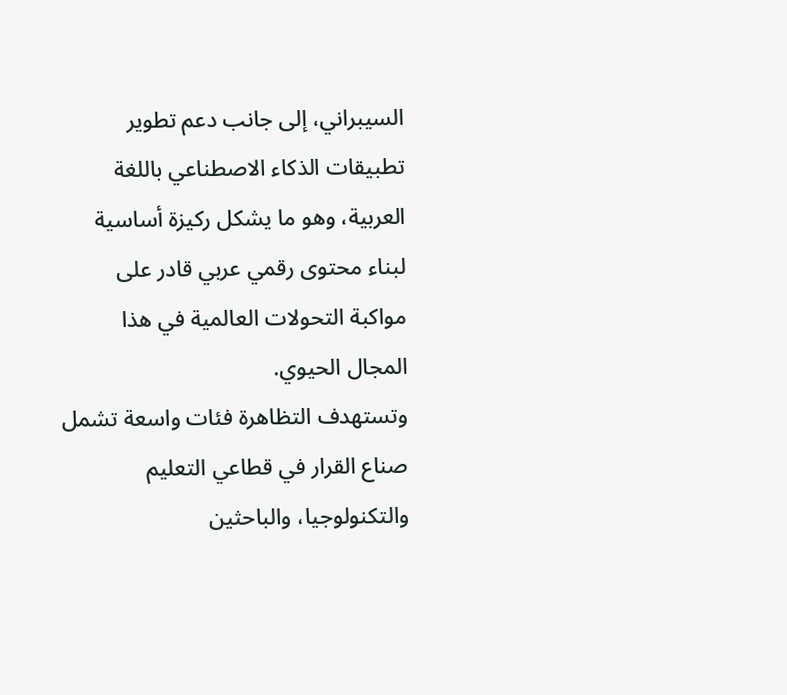السيبراني، إلى جانب دعم تطوير تطبيقات الذكاء الاصطناعي باللغة العربية، وهو ما يشكل ركيزة أساسية لبناء محتوى رقمي عربي قادر على مواكبة التحولات العالمية في هذا المجال الحيوي.
وتستهدف التظاهرة فئات واسعة تشمل صناع القرار في قطاعي التعليم والتكنولوجيا، والباحثين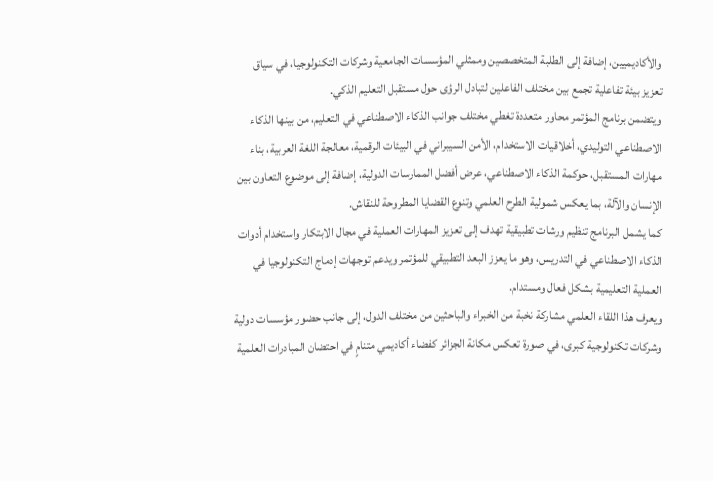والأكاديميين، إضافة إلى الطلبة المتخصصين وممثلي المؤسسات الجامعية وشركات التكنولوجيا، في سياق تعزيز بيئة تفاعلية تجمع بين مختلف الفاعلين لتبادل الرؤى حول مستقبل التعليم الذكي.
ويتضمن برنامج المؤتمر محاور متعددة تغطي مختلف جوانب الذكاء الاصطناعي في التعليم، من بينها الذكاء الاصطناعي التوليدي، أخلاقيات الاستخدام، الأمن السيبراني في البيئات الرقمية، معالجة اللغة العربية، بناء مهارات المستقبل، حوكمة الذكاء الاصطناعي، عرض أفضل الممارسات الدولية، إضافة إلى موضوع التعاون بين الإنسان والآلة، بما يعكس شمولية الطرح العلمي وتنوع القضايا المطروحة للنقاش.
كما يشمل البرنامج تنظيم ورشات تطبيقية تهدف إلى تعزيز المهارات العملية في مجال الابتكار واستخدام أدوات الذكاء الاصطناعي في التدريس، وهو ما يعزز البعد التطبيقي للمؤتمر ويدعم توجهات إدماج التكنولوجيا في العملية التعليمية بشكل فعال ومستدام.
ويعرف هذا اللقاء العلمي مشاركة نخبة من الخبراء والباحثين من مختلف الدول، إلى جانب حضور مؤسسات دولية وشركات تكنولوجية كبرى، في صورة تعكس مكانة الجزائر كفضاء أكاديمي متنامٍ في احتضان المبادرات العلمية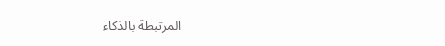المرتبطة بالذكاء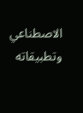الاصطناعي وتطبيقاته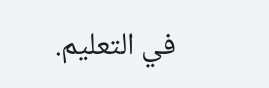في التعليم.